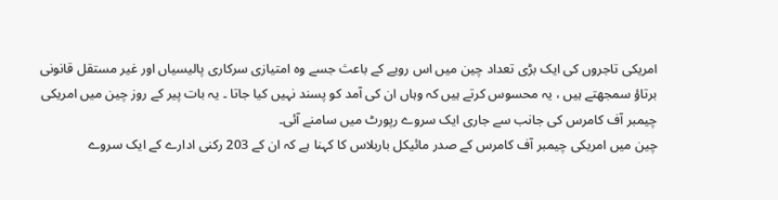امریکی تاجروں کی ایک بڑی تعداد چین میں اس رویے کے باعث جسے وہ امتیازی سرکاری پالیسیاں اور غیر مستقل قانونی برتاؤ سمجھتے ہیں ، یہ محسوس کرتے ہیں کہ وہاں ان کی آمد کو پسند نہیں کیا جاتا ۔ یہ بات پیر کے روز چین میں امریکی چیمبر آف کامرس کی جانب سے جاری ایک سروے رپورٹ میں سامنے آئی۔
چین میں امریکی چیمبر آف کامرس کے صدر مائیکل باربلاس کا کہنا ہے کہ ان کے 203 رکنی ادارے کے ایک سروے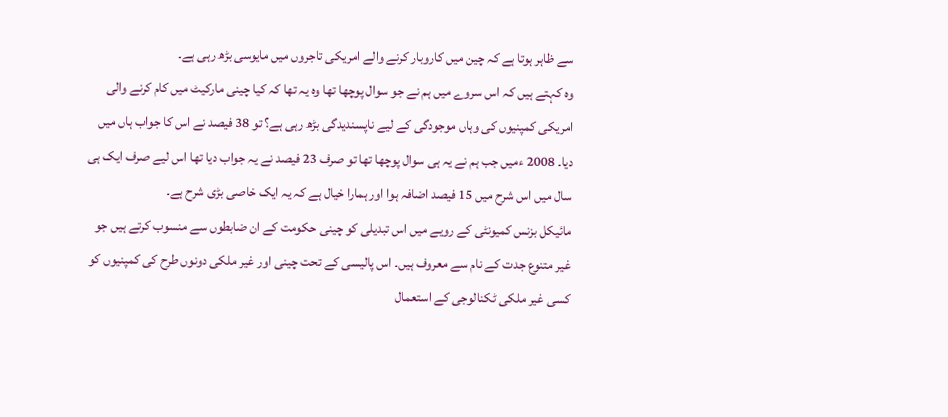سے ظاہر ہوتا ہے کہ چین میں کاروبار کرنے والے امریکی تاجروں میں مایوسی بڑھ رہی ہے۔
وہ کہتے ہیں کہ اس سروے میں ہم نے جو سوال پوچھا تھا وہ یہ تھا کہ کیا چینی مارکیٹ میں کام کرنے والی امریکی کمپنیوں کی وہاں موجودگی کے لیے ناپسندیدگی بڑھ رہی ہے؟ تو 38 فیصد نے اس کا جواب ہاں میں دیا۔ 2008 ءمیں جب ہم نے یہ ہی سوال پوچھا تھا تو صرف 23 فیصد نے یہ جواب دیا تھا اس لیے صرف ایک ہی سال میں اس شرح میں 15 فیصد اضافہ ہوا اور ہمارا خیال ہے کہ یہ ایک خاصی بڑی شرح ہے۔
مائیکل بزنس کمیونٹی کے رویے میں اس تبدیلی کو چینی حکومت کے ان ضابطوں سے منسوب کرتے ہیں جو غیر متنوع جدت کے نام سے معروف ہیں۔ اس پالیسی کے تحت چینی اور غیر ملکی دونوں طرح کی کمپنیوں کو کسی غیر ملکی ٹکنالوجی کے استعمال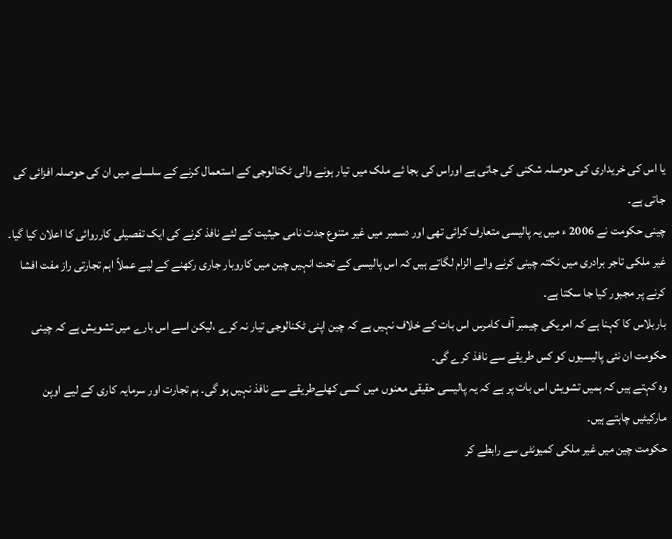یا اس کی خریداری کی حوصلہ شکنی کی جاتی ہے اوراس کی بجا ئے ملک میں تیار ہونے والی ٹکنالوجی کے استعمال کرنے کے سلسلے میں ان کی حوصلہ افزائی کی جاتی ہے۔
چینی حکومت نے 2006 ء میں یہ پالیسی متعارف کرائی تھی اور دسمبر میں غیر متنوع جدت نامی حیثیت کے لئے نافذ کرنے کی ایک تفصیلی کارروائی کا اعلان کیا گیا۔
غیر ملکی تاجر برادری میں نکتہ چینی کرنے والے الزام لگاتے ہیں کہ اس پالیسی کے تحت انہیں چین میں کاروبار جاری رکھنے کے لیے عملاً اہم تجارتی راز مفت افشا کرنے پر مجبور کیا جا سکتا ہے۔
باربلاس کا کہنا ہے کہ امریکی چیمبر آف کامرس اس بات کے خلاف نہیں ہے کہ چین اپنی ٹکنالوجی تیار نہ کرے ،لیکن اسے اس بارے میں تشویش ہے کہ چینی حکومت ان نئی پالیسیوں کو کس طریقے سے نافذ کرے گی۔
وہ کہتے ہیں کہ ہمیں تشویش اس بات پر ہے کہ یہ پالیسی حقیقی معنوں میں کسی کھلےطریقے سے نافذ نہیں ہو گی۔ ہم تجارت اور سرمایہ کاری کے لیے اوپن مارکیٹیں چاہتے ہیں۔
حکومت چین میں غیر ملکی کمیونٹی سے رابطے کر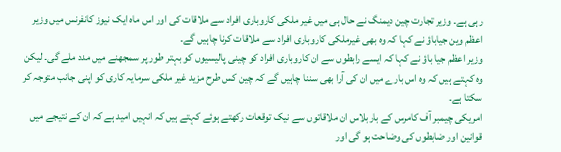رہی ہے۔ وزیر تجارت چین دیمنگ نے حال ہی میں غیر ملکی کاروباری افراد سے ملاقات کی اور اس ماہ ایک نیوز کانفرنس میں وزیر اعظم وین جیاباؤ نے کہا کہ وہ بھی غیرملکی کاروباری افراد سے ملاقات کرنا چاہیں گے۔
وزیر اعظم جیا باؤ نے کہا کہ ایسے رابطوں سے ان کاروباری افراد کو چینی پالیسیوں کو بہتر طور پر سمجھنے میں مدد ملے گی۔ لیکن وہ کہتے ہیں کہ وہ اس بارے میں ان کی آرا بھی سننا چاہیں گے کہ چین کس طرح مزید غیر ملکی سرمایہ کاری کو اپنی جانب متوجہ کر سکتا ہے۔
امریکی چیمبر آف کامرس کے باربلاس ان ملاقاتوں سے نیک توقعات رکھتے ہوئے کہتے ہیں کہ انہیں امید ہے کہ ان کے نتیجے میں قوانین اور ضابطوں کی وضاحت ہو گی اور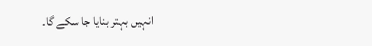انہیں بہتر بنایا جا سکے گا۔